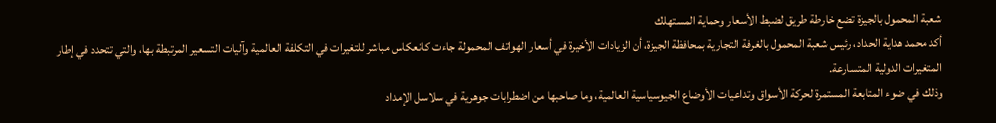شعبة المحمول بالجيزة تضع خارطة طريق لضبط الأسعار وحماية المستهلك
أكد محمد هداية الحداد، رئيس شعبة المحمول بالغرفة التجارية بمحافظة الجيزة، أن الزيادات الأخيرة في أسعار الهواتف المحمولة جاءت كانعكاس مباشر للتغيرات في التكلفة العالمية وآليات التسعير المرتبطة بها، والتي تتحدد في إطار المتغيرات الدولية المتسارعة.
وذلك في ضوء المتابعة المستمرة لحركة الأسواق وتداعيات الأوضاع الجيوسياسية العالمية، وما صاحبها من اضطرابات جوهرية في سلاسل الإمداد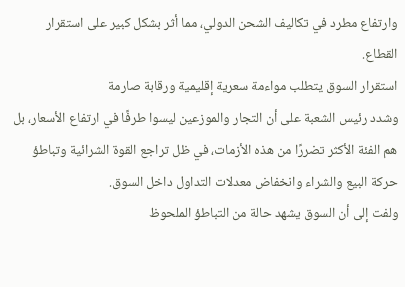وارتفاع مطرد في تكاليف الشحن الدولي، مما أثر بشكل كبير على استقرار القطاع.
استقرار السوق يتطلب مواءمة سعرية إقليمية ورقابة صارمة
وشدد رئيس الشعبة على أن التجار والموزعين ليسوا طرفًا في ارتفاع الأسعار، بل هم الفئة الأكثر تضررًا من هذه الأزمات، في ظل تراجع القوة الشرائية وتباطؤ حركة البيع والشراء وانخفاض معدلات التداول داخل السوق.
ولفت إلى أن السوق يشهد حالة من التباطؤ الملحوظ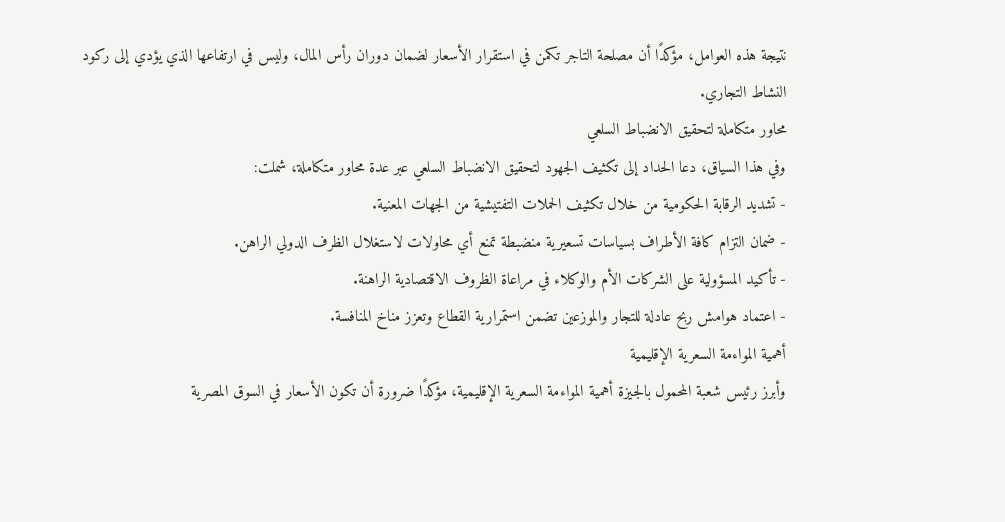نتيجة هذه العوامل، مؤكدًا أن مصلحة التاجر تكمن في استقرار الأسعار لضمان دوران رأس المال، وليس في ارتفاعها الذي يؤدي إلى ركود النشاط التجاري.
محاور متكاملة لتحقيق الانضباط السلعي
وفي هذا السياق، دعا الحداد إلى تكثيف الجهود لتحقيق الانضباط السلعي عبر عدة محاور متكاملة، شملت:
- تشديد الرقابة الحكومية من خلال تكثيف الحملات التفتيشية من الجهات المعنية.
- ضمان التزام كافة الأطراف بسياسات تسعيرية منضبطة تمنع أي محاولات لاستغلال الظرف الدولي الراهن.
- تأكيد المسؤولية على الشركات الأم والوكلاء في مراعاة الظروف الاقتصادية الراهنة.
- اعتماد هوامش ربح عادلة للتجار والموزعين تضمن استمرارية القطاع وتعزز مناخ المنافسة.
أهمية المواءمة السعرية الإقليمية
وأبرز رئيس شعبة المحمول بالجيزة أهمية المواءمة السعرية الإقليمية، مؤكدًا ضرورة أن تكون الأسعار في السوق المصرية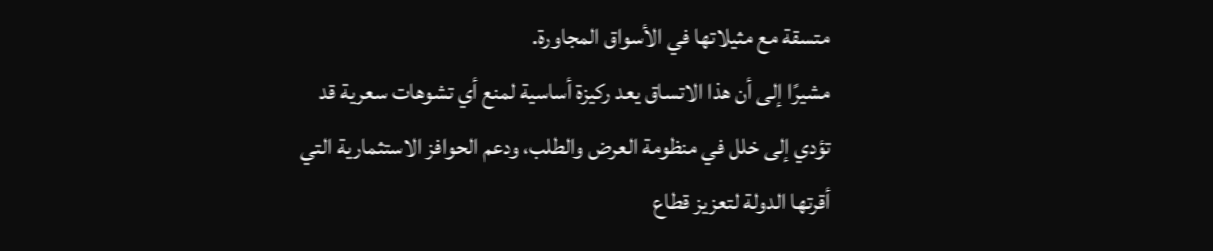متسقة مع مثيلاتها في الأسواق المجاورة.
مشيرًا إلى أن هذا الاتساق يعد ركيزة أساسية لمنع أي تشوهات سعرية قد تؤدي إلى خلل في منظومة العرض والطلب، ودعم الحوافز الاستثمارية التي أقرتها الدولة لتعزيز قطاع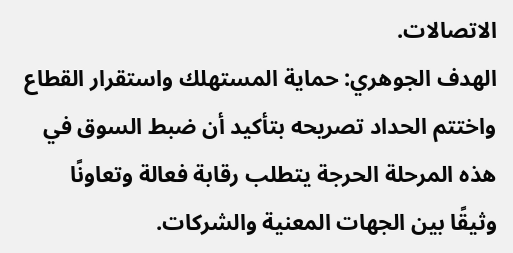الاتصالات.
الهدف الجوهري: حماية المستهلك واستقرار القطاع
واختتم الحداد تصريحه بتأكيد أن ضبط السوق في هذه المرحلة الحرجة يتطلب رقابة فعالة وتعاونًا وثيقًا بين الجهات المعنية والشركات.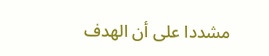مشددا على أن الهدف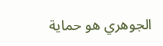الجوهري هو حماية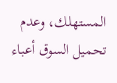المستهلك، وعدم تحميل السوق أعباء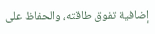إضافية تفوق طاقته، والحفاظ على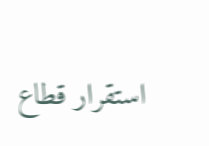استقرار قطاع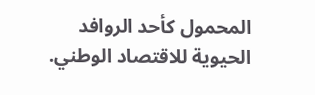المحمول كأحد الروافد الحيوية للاقتصاد الوطني.